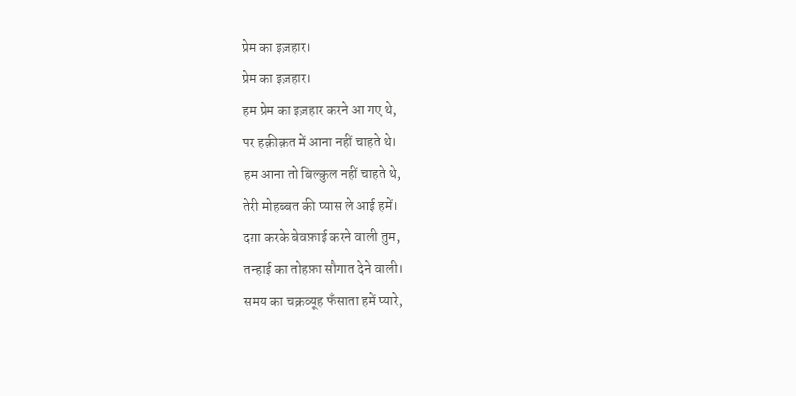प्रेम का इज़हार।
प्रेम का इज़हार।
हम प्रेम का इज़हार करने आ गए थे,
पर हक़ीक़त में आना नहीं चाहते थे।
हम आना तो बिल्कुल नहीं चाहते थे,
तेरी मोहब्बत की प्यास ले आई हमें।
दग़ा करके बेवफ़ाई करने वाली तुम,
तन्हाई का तोहफ़ा सौगात देने वाली।
समय का चक्रव्यूह फँसाता हमें प्यारे,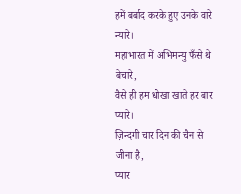हमें बर्बाद करके हुए उनके वारे न्यारे।
महाभारत में अभिमन्यु फँसे थे बेचारे,
वैसे ही हम धोखा खाते हर बार प्यारे।
ज़िन्दगी चार दिन की चैन से जीना है,
प्यार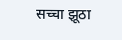सच्चा झूठा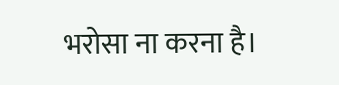भरोसा ना करना है।